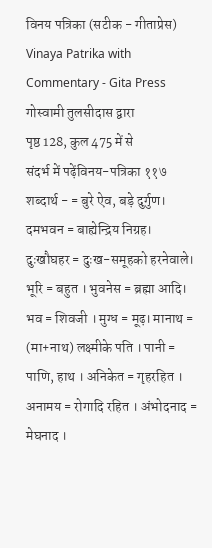विनय पत्रिका (सटीक - गीताप्रेस)
Vinaya Patrika with Commentary - Gita Press
गोस्वामी तुलसीदास द्वारा
पृष्ठ 128, कुल 475 में से
संदर्भ में पढ़ेंविनय-पत्रिका ११७ शब्दार्थ - = बुरे ऐव, बड़े दुर्गुण। दमभवन = बाह्येन्द्रिय निग्रह। दुःखौघहर = दुःख-समूहको हरनेवाले। भूरि = बहुत । भुवनेस = ब्रह्मा आदि। भव = शिवजी । मुग्ध = मूढ़। मानाथ = (मा+नाथ) लक्ष्मीके पति । पानी = पाणि, हाथ । अनिकेत = गृहरहित । अनामय = रोगादि रहित । अंभोदनाद = मेघनाद ।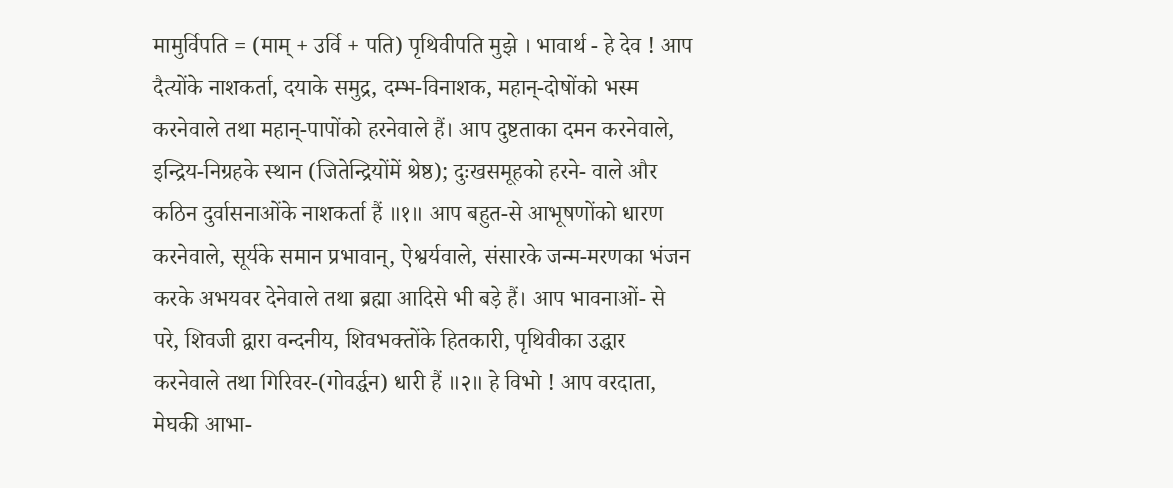मामुर्विपति = (माम् + उर्वि + पति) पृथिवीपति मुझे । भावार्थ - हे देव ! आप दैत्योंके नाशकर्ता, दयाके समुद्र, दम्भ-विनाशक, महान्-दोषोंको भस्म करनेवाले तथा महान्-पापोंको हरनेवाले हैं। आप दुष्टताका दमन करनेवाले, इन्द्रिय-निग्रहके स्थान (जितेन्द्रियोंमें श्रेष्ठ); दुःखसमूहको हरने- वाले और कठिन दुर्वासनाओंके नाशकर्ता हैं ॥१॥ आप बहुत-से आभूषणोंको धारण करनेवाले, सूर्यके समान प्रभावान्, ऐश्वर्यवाले, संसारके जन्म-मरणका भंजन करके अभयवर देनेवाले तथा ब्रह्मा आदिसे भी बड़े हैं। आप भावनाओं- से परे, शिवजी द्वारा वन्दनीय, शिवभक्तोंके हितकारी, पृथिवीका उद्धार करनेवाले तथा गिरिवर-(गोवर्द्धन) धारी हैं ॥२॥ हे विभो ! आप वरदाता, मेघकी आभा-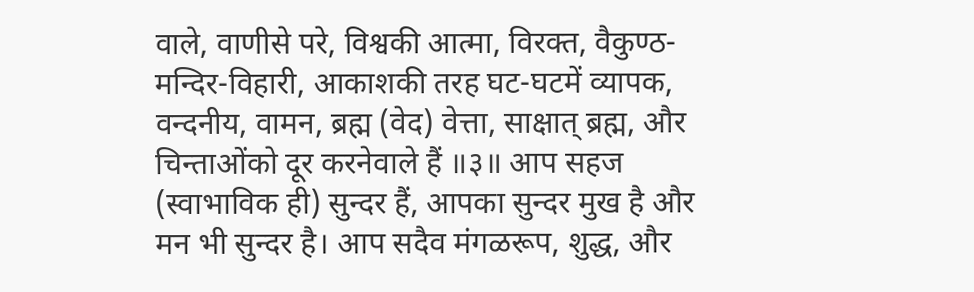वाले, वाणीसे परे, विश्वकी आत्मा, विरक्त, वैकुण्ठ-मन्दिर-विहारी, आकाशकी तरह घट-घटमें व्यापक, वन्दनीय, वामन, ब्रह्म (वेद) वेत्ता, साक्षात् ब्रह्म, और चिन्ताओंको दूर करनेवाले हैं ॥३॥ आप सहज (स्वाभाविक ही) सुन्दर हैं, आपका सुन्दर मुख है और मन भी सुन्दर है। आप सदैव मंगळरूप, शुद्ध, और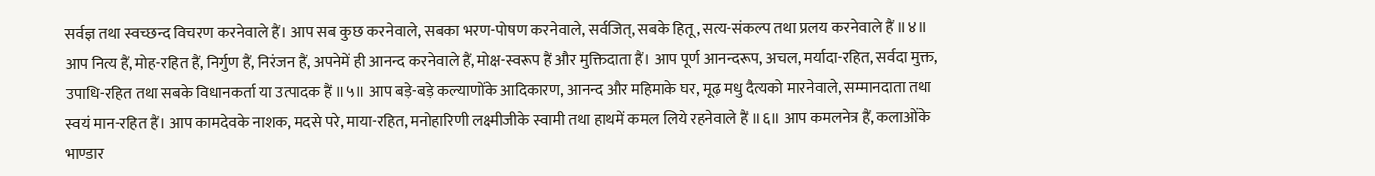सर्वज्ञ तथा स्वच्छन्द विचरण करनेवाले हैं। आप सब कुछ करनेवाले, सबका भरण-पोषण करनेवाले, सर्वजित्, सबके हितू, सत्य-संकल्प तथा प्रलय करनेवाले हैं ॥४॥ आप नित्य हैं, मोह-रहित हैं, निर्गुण हैं, निरंजन हैं, अपनेमें ही आनन्द करनेवाले हैं, मोक्ष-स्वरूप हैं और मुक्तिदाता हैं। आप पूर्ण आनन्दरूप, अचल, मर्यादा-रहित, सर्वदा मुक्त, उपाधि-रहित तथा सबके विधानकर्ता या उत्पादक हैं ॥५॥ आप बड़े-बड़े कल्याणोंके आदिकारण, आनन्द और महिमाके घर, मूढ़ मधु दैत्यको मारनेवाले, सम्मानदाता तथा स्वयं मान-रहित हैं। आप कामदेवके नाशक, मदसे परे, माया-रहित, मनोहारिणी लक्ष्मीजीके स्वामी तथा हाथमें कमल लिये रहनेवाले हैं ॥६॥ आप कमलनेत्र हैं, कलाओंके भाण्डार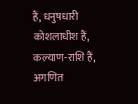हैं, धनुषधारी कोशलाधीश हैं, कल्याण-राशि हैं, अगणित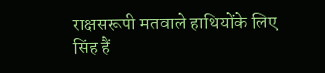राक्षसरूपी मतवाले हाथियोंके लिए सिंह हैं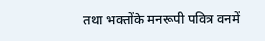तथा भक्तोंके मनरूपी पवित्र वनमें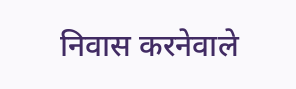निवास करनेवाले